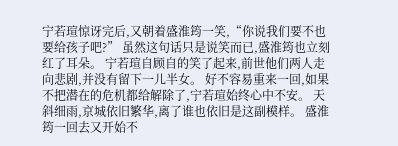宁若瑄惊讶完后,又朝着盛淮筠一笑,“你说我们要不也要给孩子吧?” 虽然这句话只是说笑而已,盛淮筠也立刻红了耳朵。 宁若瑄自顾自的笑了起来,前世他们两人走向悲剧,并没有留下一儿半女。 好不容易重来一回,如果不把潜在的危机都给解除了,宁若瑄始终心中不安。 天斜细雨,京城依旧繁华,离了谁也依旧是这副模样。 盛淮筠一回去又开始不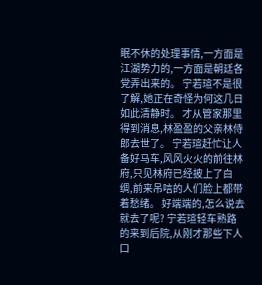眠不休的处理事情,一方面是江湖势力的,一方面是朝廷各党弄出来的。 宁若瑄不是很了解,她正在奇怪为何这几日如此清静时。 才从管家那里得到消息,林盈盈的父亲林侍郎去世了。 宁若瑄赶忙让人备好马车,风风火火的前往林府,只见林府已经披上了白绸,前来吊唁的人们脸上都带着愁绪。 好端端的,怎么说去就去了呢? 宁若瑄轻车熟路的来到后院,从刚才那些下人口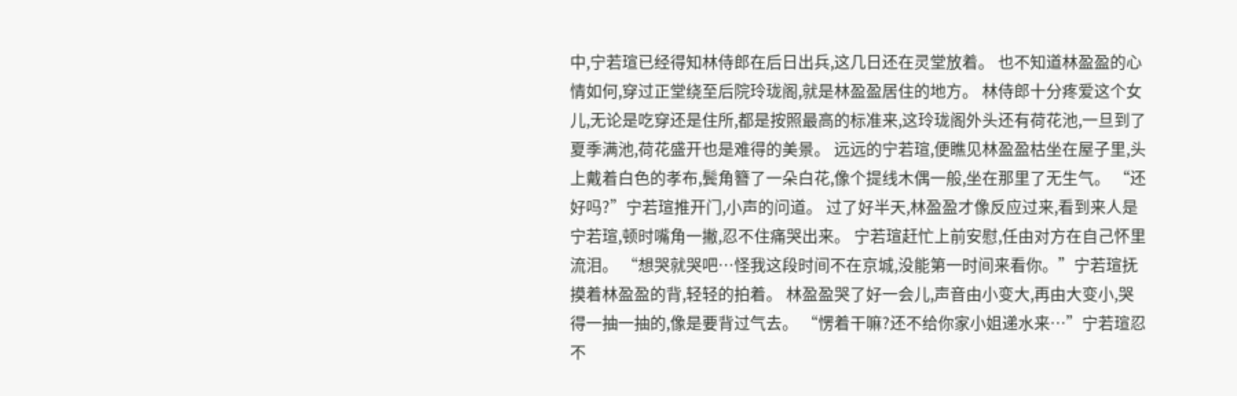中,宁若瑄已经得知林侍郎在后日出兵,这几日还在灵堂放着。 也不知道林盈盈的心情如何,穿过正堂绕至后院玲珑阁,就是林盈盈居住的地方。 林侍郎十分疼爱这个女儿,无论是吃穿还是住所,都是按照最高的标准来,这玲珑阁外头还有荷花池,一旦到了夏季满池,荷花盛开也是难得的美景。 远远的宁若瑄,便瞧见林盈盈枯坐在屋子里,头上戴着白色的孝布,鬓角簪了一朵白花,像个提线木偶一般,坐在那里了无生气。 “还好吗?”宁若瑄推开门,小声的问道。 过了好半天,林盈盈才像反应过来,看到来人是宁若瑄,顿时嘴角一撇,忍不住痛哭出来。 宁若瑄赶忙上前安慰,任由对方在自己怀里流泪。 “想哭就哭吧…怪我这段时间不在京城,没能第一时间来看你。”宁若瑄抚摸着林盈盈的背,轻轻的拍着。 林盈盈哭了好一会儿,声音由小变大,再由大变小,哭得一抽一抽的,像是要背过气去。 “愣着干嘛?还不给你家小姐递水来…”宁若瑄忍不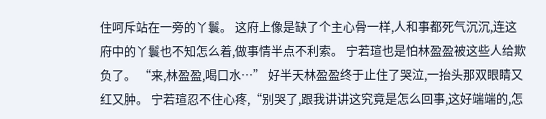住呵斥站在一旁的丫鬟。 这府上像是缺了个主心骨一样,人和事都死气沉沉,连这府中的丫鬟也不知怎么着,做事情半点不利索。 宁若瑄也是怕林盈盈被这些人给欺负了。 “来,林盈盈,喝口水…” 好半天林盈盈终于止住了哭泣,一抬头那双眼睛又红又肿。 宁若瑄忍不住心疼,“别哭了,跟我讲讲这究竟是怎么回事,这好端端的,怎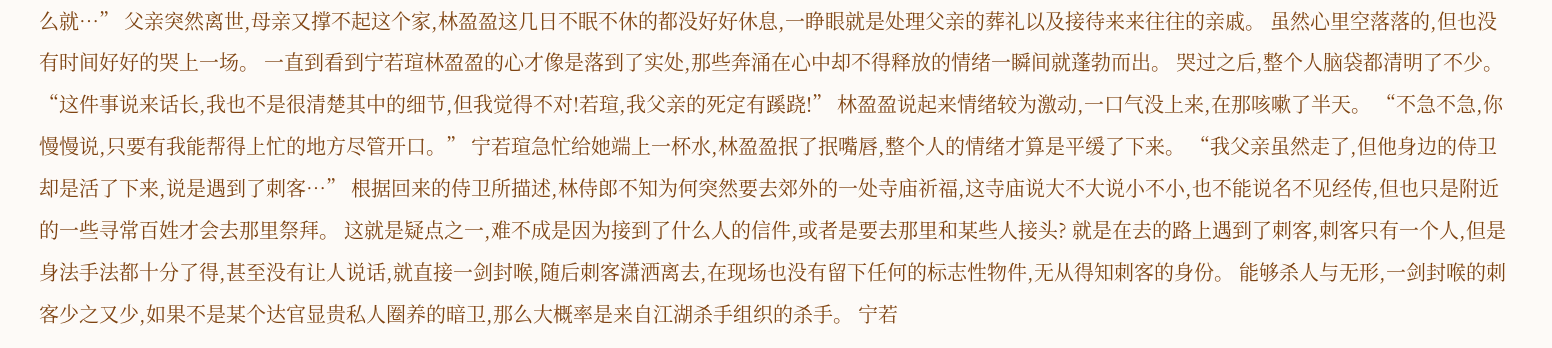么就…” 父亲突然离世,母亲又撑不起这个家,林盈盈这几日不眠不休的都没好好休息,一睁眼就是处理父亲的葬礼以及接待来来往往的亲戚。 虽然心里空落落的,但也没有时间好好的哭上一场。 一直到看到宁若瑄林盈盈的心才像是落到了实处,那些奔涌在心中却不得释放的情绪一瞬间就蓬勃而出。 哭过之后,整个人脑袋都清明了不少。 “这件事说来话长,我也不是很清楚其中的细节,但我觉得不对!若瑄,我父亲的死定有蹊跷!” 林盈盈说起来情绪较为激动,一口气没上来,在那咳嗽了半天。 “不急不急,你慢慢说,只要有我能帮得上忙的地方尽管开口。” 宁若瑄急忙给她端上一杯水,林盈盈抿了抿嘴唇,整个人的情绪才算是平缓了下来。 “我父亲虽然走了,但他身边的侍卫却是活了下来,说是遇到了刺客…” 根据回来的侍卫所描述,林侍郎不知为何突然要去郊外的一处寺庙祈福,这寺庙说大不大说小不小,也不能说名不见经传,但也只是附近的一些寻常百姓才会去那里祭拜。 这就是疑点之一,难不成是因为接到了什么人的信件,或者是要去那里和某些人接头? 就是在去的路上遇到了刺客,刺客只有一个人,但是身法手法都十分了得,甚至没有让人说话,就直接一剑封喉,随后刺客潇洒离去,在现场也没有留下任何的标志性物件,无从得知刺客的身份。 能够杀人与无形,一剑封喉的刺客少之又少,如果不是某个达官显贵私人圈养的暗卫,那么大概率是来自江湖杀手组织的杀手。 宁若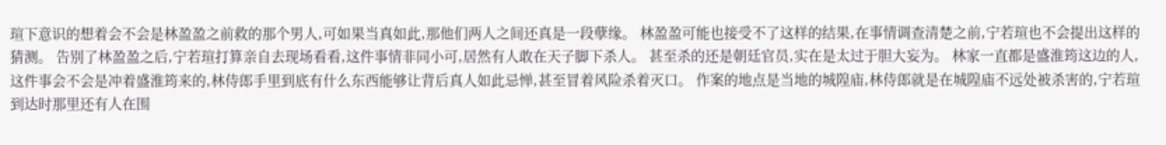瑄下意识的想着会不会是林盈盈之前救的那个男人,可如果当真如此,那他们两人之间还真是一段孽缘。 林盈盈可能也接受不了这样的结果,在事情调查清楚之前,宁若瑄也不会提出这样的猜测。 告别了林盈盈之后,宁若瑄打算亲自去现场看看,这件事情非同小可,居然有人敢在天子脚下杀人。 甚至杀的还是朝廷官员,实在是太过于胆大妄为。 林家一直都是盛淮筠这边的人,这件事会不会是冲着盛淮筠来的,林侍郎手里到底有什么东西能够让背后真人如此忌惮,甚至冒着风险杀着灭口。 作案的地点是当地的城隍庙,林侍郎就是在城隍庙不远处被杀害的,宁若瑄到达时那里还有人在围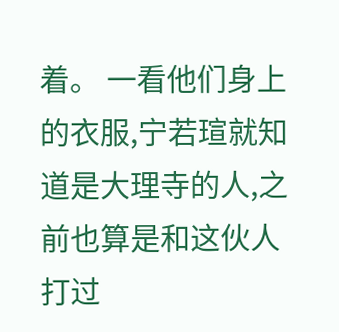着。 一看他们身上的衣服,宁若瑄就知道是大理寺的人,之前也算是和这伙人打过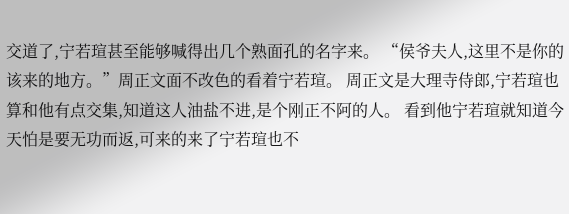交道了,宁若瑄甚至能够喊得出几个熟面孔的名字来。 “侯爷夫人,这里不是你的该来的地方。”周正文面不改色的看着宁若瑄。 周正文是大理寺侍郎,宁若瑄也算和他有点交集,知道这人油盐不进,是个刚正不阿的人。 看到他宁若瑄就知道今天怕是要无功而返,可来的来了宁若瑄也不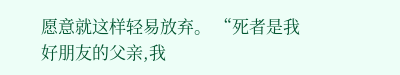愿意就这样轻易放弃。 “死者是我好朋友的父亲,我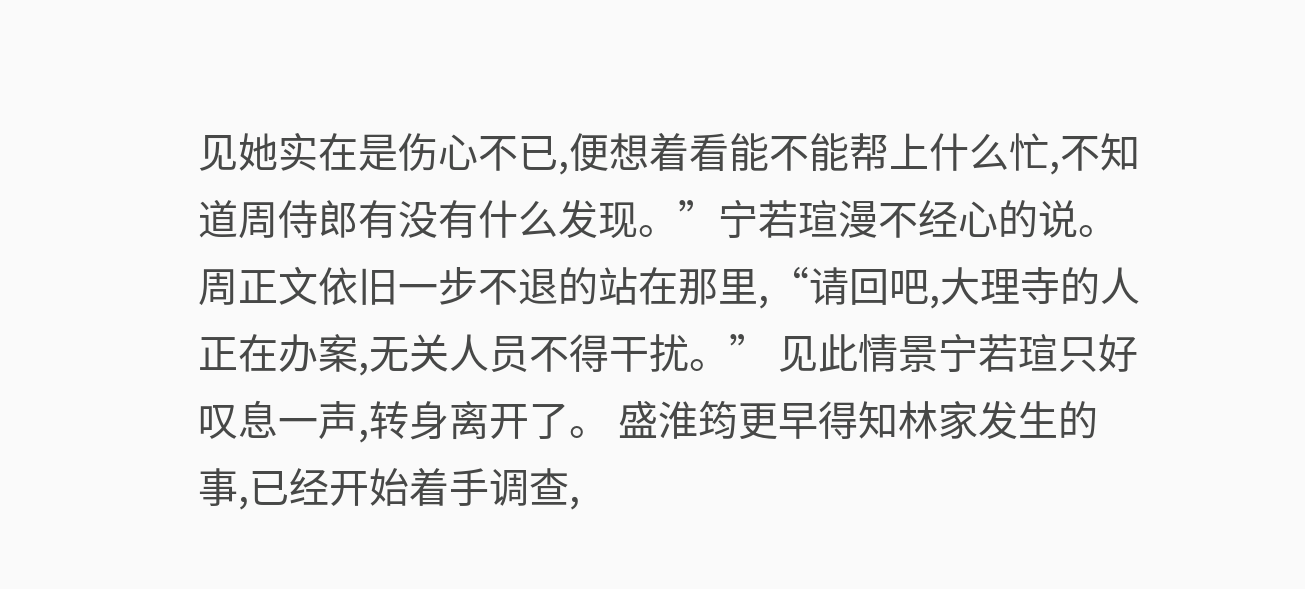见她实在是伤心不已,便想着看能不能帮上什么忙,不知道周侍郎有没有什么发现。”宁若瑄漫不经心的说。 周正文依旧一步不退的站在那里,“请回吧,大理寺的人正在办案,无关人员不得干扰。” 见此情景宁若瑄只好叹息一声,转身离开了。 盛淮筠更早得知林家发生的事,已经开始着手调查,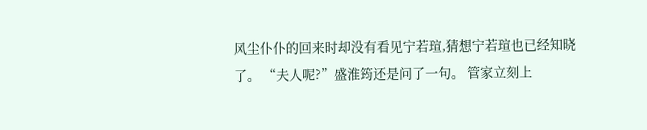风尘仆仆的回来时却没有看见宁若瑄,猜想宁若瑄也已经知晓了。 “夫人呢?”盛淮筠还是问了一句。 管家立刻上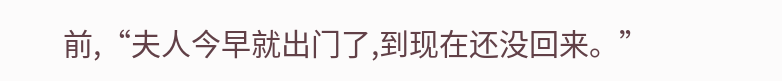前,“夫人今早就出门了,到现在还没回来。”